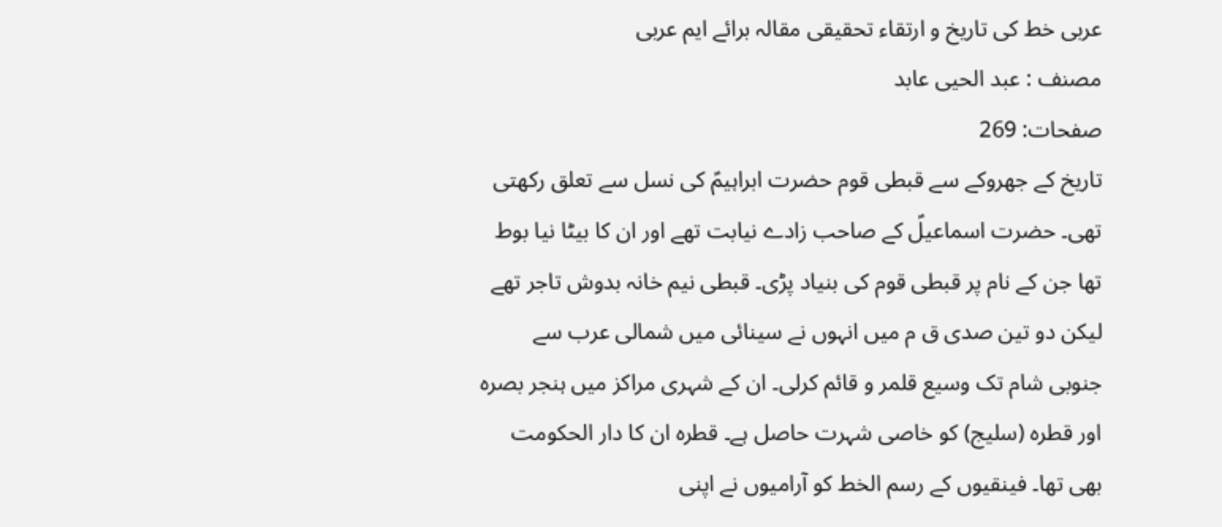عربی خط کی تاریخ و ارتقاء تحقیقی مقالہ برائے ایم عربی
مصنف : عبد الحیی عابد
صفحات: 269
تاریخ کے جھروکے سے قبطی قوم حضرت ابراہیمؑ کی نسل سے تعلق رکھتی تھی۔ حضرت اسماعیلؑ کے صاحب زادے نیابت تھے اور ان کا بیٹا نیا بوط تھا جن کے نام پر قبطی قوم کی بنیاد پڑی۔ قبطی نیم خانہ بدوش تاجر تھے لیکن دو تین صدی ق م میں انہوں نے سینائی میں شمالی عرب سے جنوبی شام تک وسیع قلمر و قائم کرلی۔ ان کے شہری مراکز میں ہنجر بصرہ اور قطرہ (سلیج) کو خاصی شہرت حاصل ہے۔ قطرہ ان کا دار الحکومت بھی تھا۔ فینقیوں کے رسم الخط کو آرامیوں نے اپنی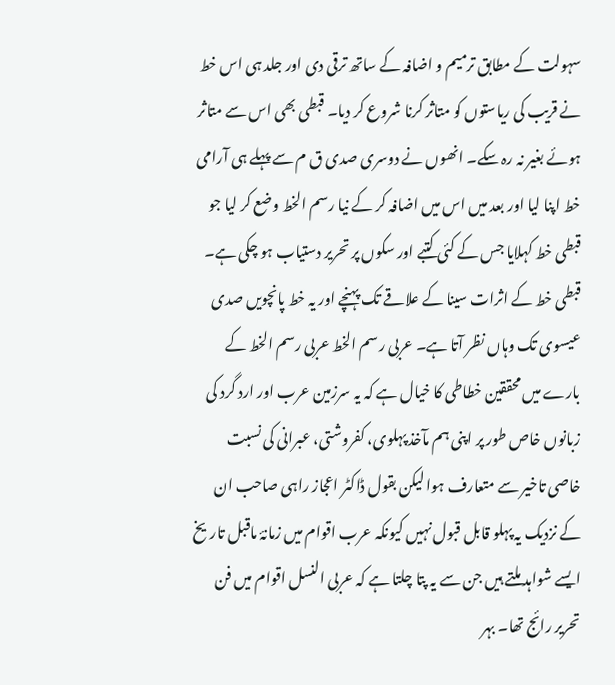سہولت کے مطابق ترمیم و اضافہ کے ساتھ ترقی دی اور جلد ہی اس خط نے قریب کی ریاستوں کو متاثر کرنا شروع کر دیا۔ قبطی بھی اس سے متاثر ہوئے بغیر نہ رہ سکے۔ انھوں نے دوسری صدی ق م سے پہلے ہی آرامی خط اپنا لیا اور بعد میں اس میں اضافہ کر کے نیا رسم الخط وضع کر لیا جو قبطی خط کہلایا جس کے کئی کتبے اور سکوں پر تحریر دستیاب ہو چکی ہے۔ قبطی خط کے اثرات سینا کے علاقے تک پہنچے اور یہ خط پانچویں صدی عیسوی تک وہاں نظر آتا ہے۔ عربی رسم الخط عربی رسم الخط کے بارے میں محققین خطاطی کا خیال ہے کہ یہ سرزمین عرب اور ارد گرد کی زبانوں خاص طور پر اپنی ہم مآخذ پہلوی، کفروشتی، عبرانی کی نسبت خاصی تاخیر سے متعارف ہوا لیکن بقول ڈاکٹر اعجاز راہی صاحب ان کے نزدیک یہ پہلو قابل قبول نہیں کیونکہ عرب اقوام میں زمانۂ ماقبل تاریخ ایسے شواہد ملتے ہیں جن سے یہ پتا چلتا ہے کہ عربی النسل اقوام میں فن تحریر رائج تھا۔ بہر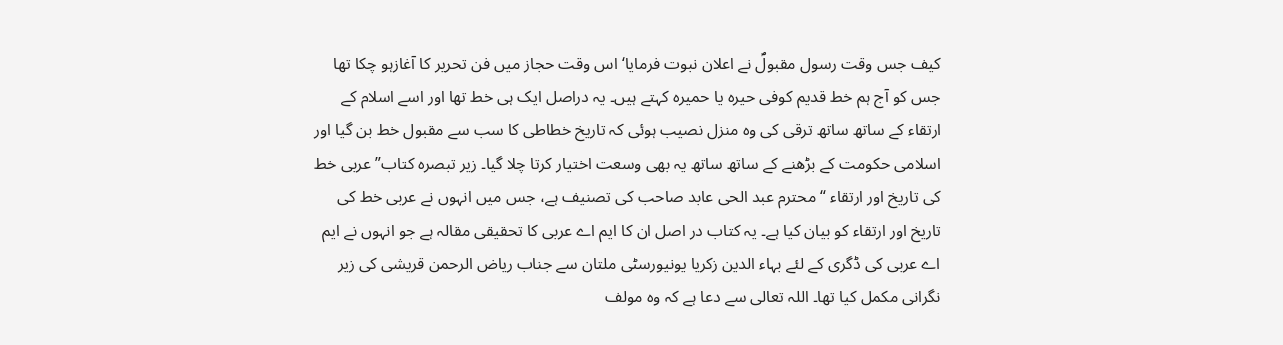کیف جس وقت رسول مقبولؐ نے اعلان نبوت فرمایا‘ اس وقت حجاز میں فن تحریر کا آغازہو چکا تھا جس کو آج ہم خط قدیم کوفی حیرہ یا حمیرہ کہتے ہیں۔ یہ دراصل ایک ہی خط تھا اور اسے اسلام کے ارتقاء کے ساتھ ساتھ ترقی کی وہ منزل نصیب ہوئی کہ تاریخ خطاطی کا سب سے مقبول خط بن گیا اور اسلامی حکومت کے بڑھنے کے ساتھ ساتھ یہ بھی وسعت اختیار کرتا چلا گیا۔ زیر تبصرہ کتاب” عربی خط کی تاریخ اور ارتقاء “محترم عبد الحی عابد صاحب کی تصنیف ہے، جس میں انہوں نے عربی خط کی تاریخ اور ارتقاء کو بیان کیا ہے۔ یہ کتاب در اصل ان کا ایم اے عربی کا تحقیقی مقالہ ہے جو انہوں نے ایم اے عربی کی ڈگری کے لئے بہاء الدین زکریا یونیورسٹی ملتان سے جناب ریاض الرحمن قریشی کی زیر نگرانی مکمل کیا تھا۔ اللہ تعالی سے دعا ہے کہ وہ مولف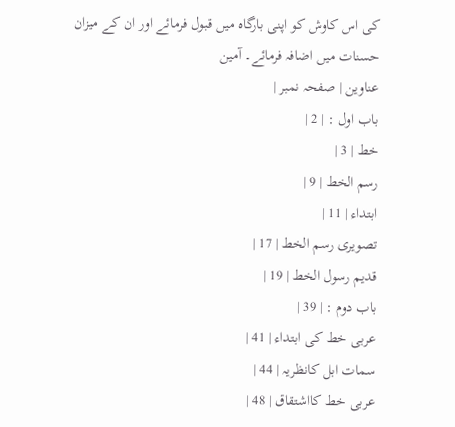کی اس کاوش کو اپنی بارگاہ میں قبول فرمائے اور ان کے میزان حسنات میں اضافہ فرمائے۔ آمین
عناوین | صفحہ نمبر |
باب اول : | 2 |
خط | 3 |
رسم الخط | 9 |
ابتداء | 11 |
تصویری رسم الخط | 17 |
قدیم رسول الخط | 19 |
باب دوم : | 39 |
عربی خط کی ابتداء | 41 |
سمات ابل کانظریہ | 44 |
عربی خط کااشتقاق | 48 |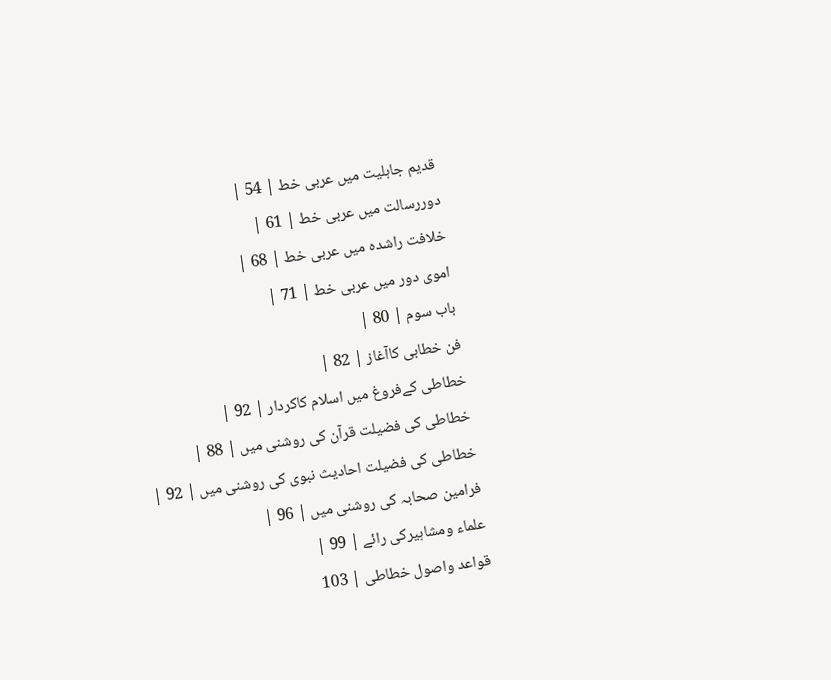قدیم جاہلیت میں عربی خط | 54 |
دوررسالت میں عربی خط | 61 |
خلافت راشدہ میں عربی خط | 68 |
اموی دور میں عربی خط | 71 |
باب سوم | 80 |
فن خطابی کاآغاز | 82 |
خطاطی کےفروغ میں اسلام کاکردار | 92 |
خطاطی کی فضیلت قرآن کی روشنی میں | 88 |
خطاطی کی فضیلت احادیث نبوی کی روشنی میں | 92 |
فرامین صحابہ کی روشنی میں | 96 |
علماء ومشاہیرکی رائے | 99 |
قواعد واصول خطاطی | 103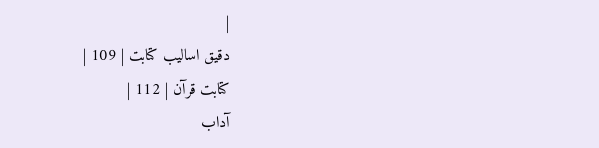|
دقیق اسالیب کتابت | 109 |
کتابت قرآن | 112 |
آداب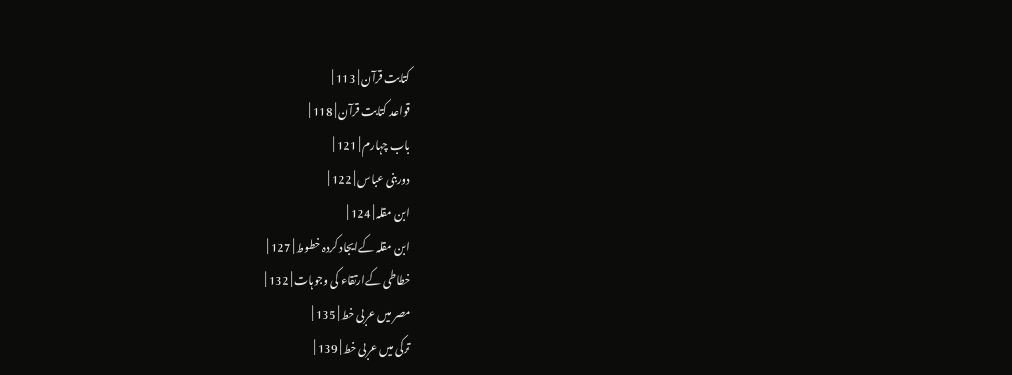کتابت قرآن | 113 |
قواعد کتابت قرآن | 118 |
باب چہارم | 121 |
دوربنی عباس | 122 |
ابن مقلہ | 124 |
ابن مقلہ کےایجاد کردہ خطوط | 127 |
خطاطی کےارتقاء کی وجوہات | 132 |
مصر میں عربی خط | 135 |
ترکی میں عربی خط | 139 |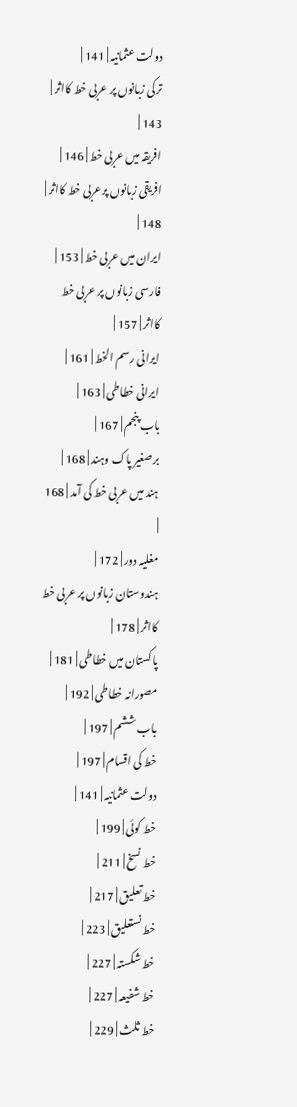دولت عثمانیہ | 141 |
ترکی زبانوں پر عربی خط کااثر | 143 |
افریقہ میں عربی خط | 146 |
افریقی زبانوں پرعربی خط کااثر | 148 |
ایران میں عربی خط | 153 |
فارسی زبانوں پر عربی خط کااثر | 157 |
ایرانی رسم الخط | 161 |
ایرانی خطاطی | 163 |
باب پنجم | 167 |
برصغیر پاک وہند | 168 |
ہند میں عربی خط کی آمد | 168 |
مغلیہ دور | 172 |
ہندوستان زبانوں پر عربی خط کااثر | 178 |
پاکستان میں خطاطی | 181 |
مصورانہ خطاطی | 192 |
باب ششم | 197 |
خط کی اقسام | 197 |
دولت عثمانیہ | 141 |
خط کوئی | 199 |
خط نسخ | 211 |
خط تعلیق | 217 |
خط نستعلیق | 223 |
خط شکستہ | 227 |
خط شفیعہ | 227 |
خط ثلث | 229 |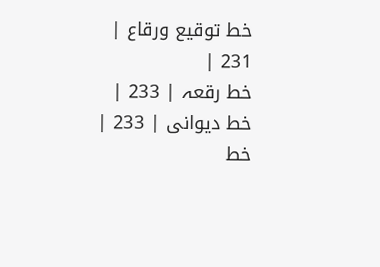خط توقیع ورقاع | 231 |
خط رقعہ | 233 |
خط دیوانی | 233 |
خط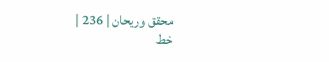محقق وریحان | 236 |
خط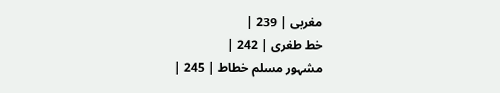مغربی | 239 |
خط طغری | 242 |
مشہور مسلم خطاط | 245 |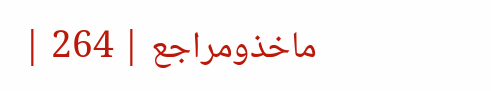ماخذومراجع | 264 |